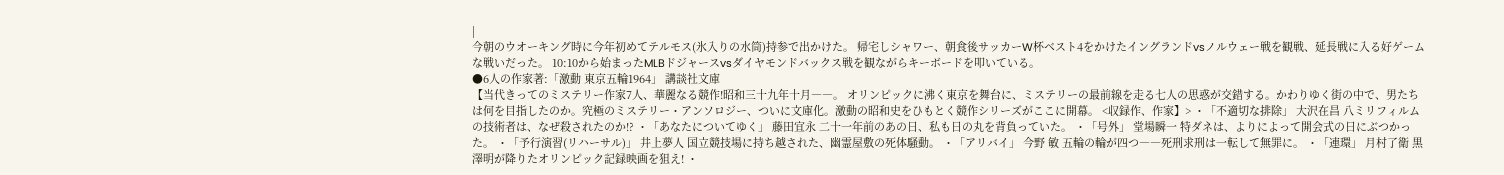|
今朝のウオーキング時に今年初めてテルモス(氷入りの水筒)持参で出かけた。 帰宅しシャワー、朝食後サッカーW杯ベスト4をかけたイングランドvsノルウェー戦を観戦、延長戦に入る好ゲームな戦いだった。 10:10から始まったMLBドジャースvsダイヤモンドバックス戦を観ながらキーボードを叩いている。
●6人の作家著:「激動 東京五輪1964」 講談社文庫
【当代きってのミステリー作家7人、華麗なる競作!昭和三十九年十月――。 オリンピックに沸く東京を舞台に、ミステリーの最前線を走る七人の思惑が交錯する。かわりゆく街の中で、男たちは何を目指したのか。究極のミステリー・アンソロジー、ついに文庫化。激動の昭和史をひもとく競作シリーズがここに開幕。 <収録作、作家】> ・「不適切な排除」 大沢在昌 八ミリフィルムの技術者は、なぜ殺されたのか!? ・「あなたについてゆく」 藤田宜永 二十一年前のあの日、私も日の丸を背負っていた。 ・「号外」 堂場瞬一 特ダネは、よりによって開会式の日にぶつかった。 ・「予行演習(リハーサル)」 井上夢人 国立競技場に持ち越された、幽霊屋敷の死体騒動。 ・「アリバイ」 今野 敏 五輪の輪が四つ――死刑求刑は一転して無罪に。 ・「連環」 月村了衛 黒澤明が降りたオリンピック記録映画を狙え! ・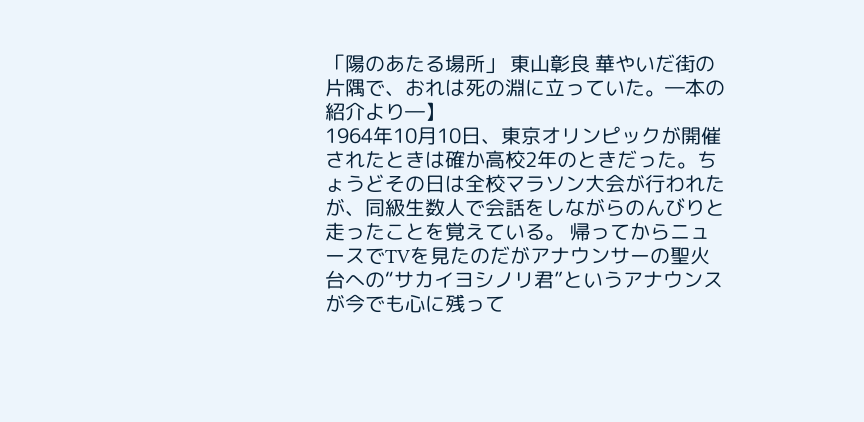「陽のあたる場所」 東山彰良 華やいだ街の片隅で、おれは死の淵に立っていた。―本の紹介より―】
1964年10月10日、東京オリンピックが開催されたときは確か高校2年のときだった。ちょうどその日は全校マラソン大会が行われたが、同級生数人で会話をしながらのんびりと走ったことを覚えている。 帰ってからニュースでTVを見たのだがアナウンサーの聖火台への“サカイヨシノリ君”というアナウンスが今でも心に残って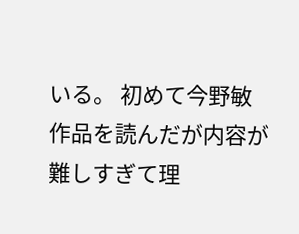いる。 初めて今野敏作品を読んだが内容が難しすぎて理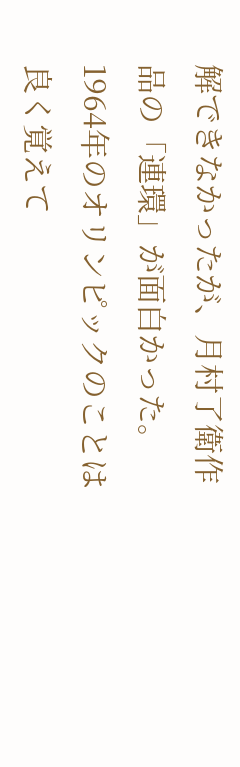解できなかったが、月村了衛作品の「連環」が面白かった。 1964年のオリンピックのことは良く覚えて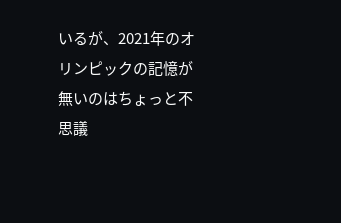いるが、2021年のオリンピックの記憶が無いのはちょっと不思議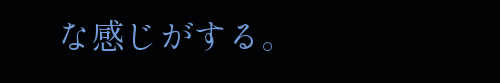な感じがする。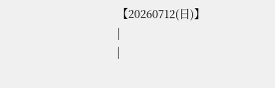【20260712(日)】
|
|